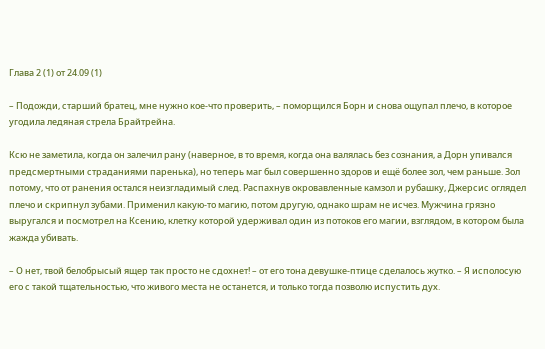Глава 2 (1) от 24.09 (1)

– Подожди, старший братец, мне нужно кое-что проверить, – поморщился Борн и снова ощупал плечо, в которое угодила ледяная стрела Брайтрейна.

Ксю не заметила, когда он залечил рану (наверное, в то время, когда она валялась без сознания, а Дорн упивался предсмертными страданиями паренька), но теперь маг был совершенно здоров и ещё более зол, чем раньше. Зол потому, что от ранения остался неизгладимый след. Распахнув окровавленные камзол и рубашку, Джерсис оглядел плечо и скрипнул зубами. Применил какую-то магию, потом другую, однако шрам не исчез. Мужчина грязно выругался и посмотрел на Ксению, клетку которой удерживал один из потоков его магии, взглядом, в котором была жажда убивать.

– О нет, твой белобрысый ящер так просто не сдохнет! – от его тона девушке-птице сделалось жутко. – Я исполосую его с такой тщательностью, что живого места не останется, и только тогда позволю испустить дух.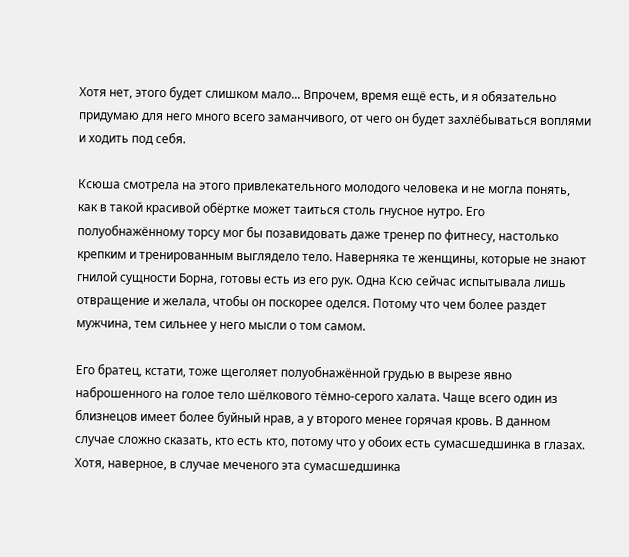Хотя нет, этого будет слишком мало... Впрочем, время ещё есть, и я обязательно придумаю для него много всего заманчивого, от чего он будет захлёбываться воплями и ходить под себя.

Ксюша смотрела на этого привлекательного молодого человека и не могла понять, как в такой красивой обёртке может таиться столь гнусное нутро. Его полуобнажённому торсу мог бы позавидовать даже тренер по фитнесу, настолько крепким и тренированным выглядело тело. Наверняка те женщины, которые не знают гнилой сущности Борна, готовы есть из его рук. Одна Ксю сейчас испытывала лишь отвращение и желала, чтобы он поскорее оделся. Потому что чем более раздет мужчина, тем сильнее у него мысли о том самом.

Его братец, кстати, тоже щеголяет полуобнажённой грудью в вырезе явно наброшенного на голое тело шёлкового тёмно-серого халата. Чаще всего один из близнецов имеет более буйный нрав, а у второго менее горячая кровь. В данном случае сложно сказать, кто есть кто, потому что у обоих есть сумасшедшинка в глазах. Хотя, наверное, в случае меченого эта сумасшедшинка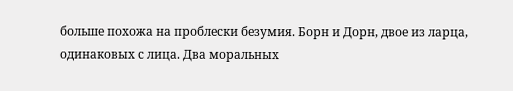больше похожа на проблески безумия. Борн и Дорн, двое из ларца, одинаковых с лица. Два моральных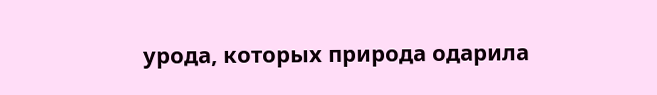урода, которых природа одарила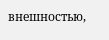внешностью,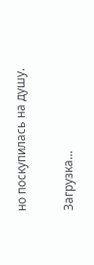но поскупилась на душу.

Загрузка...